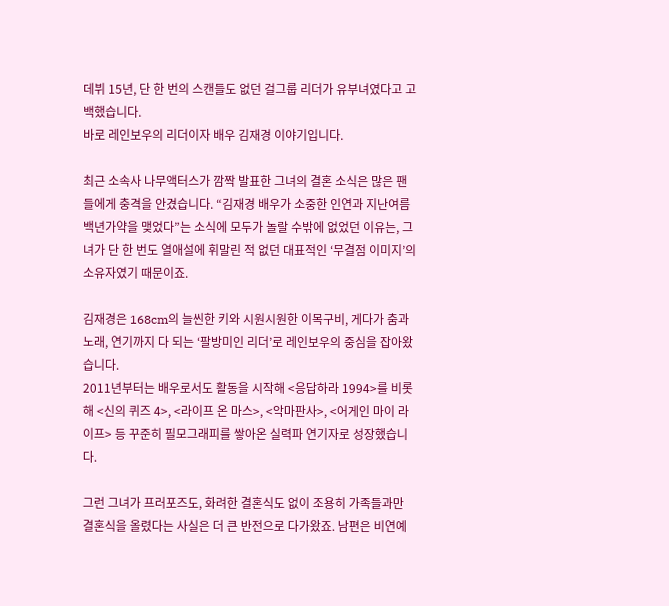데뷔 15년, 단 한 번의 스캔들도 없던 걸그룹 리더가 유부녀였다고 고백했습니다.
바로 레인보우의 리더이자 배우 김재경 이야기입니다.

최근 소속사 나무액터스가 깜짝 발표한 그녀의 결혼 소식은 많은 팬들에게 충격을 안겼습니다. “김재경 배우가 소중한 인연과 지난여름 백년가약을 맺었다”는 소식에 모두가 놀랄 수밖에 없었던 이유는, 그녀가 단 한 번도 열애설에 휘말린 적 없던 대표적인 ‘무결점 이미지’의 소유자였기 때문이죠.

김재경은 168cm의 늘씬한 키와 시원시원한 이목구비, 게다가 춤과 노래, 연기까지 다 되는 ‘팔방미인 리더’로 레인보우의 중심을 잡아왔습니다.
2011년부터는 배우로서도 활동을 시작해 <응답하라 1994>를 비롯해 <신의 퀴즈 4>, <라이프 온 마스>, <악마판사>, <어게인 마이 라이프> 등 꾸준히 필모그래피를 쌓아온 실력파 연기자로 성장했습니다.

그런 그녀가 프러포즈도, 화려한 결혼식도 없이 조용히 가족들과만 결혼식을 올렸다는 사실은 더 큰 반전으로 다가왔죠. 남편은 비연예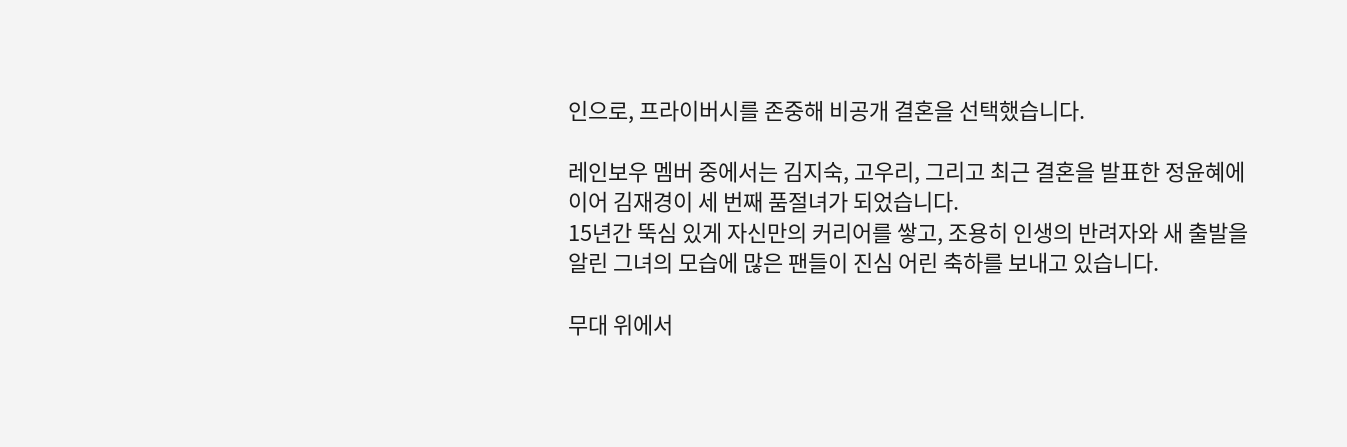인으로, 프라이버시를 존중해 비공개 결혼을 선택했습니다.

레인보우 멤버 중에서는 김지숙, 고우리, 그리고 최근 결혼을 발표한 정윤혜에 이어 김재경이 세 번째 품절녀가 되었습니다.
15년간 뚝심 있게 자신만의 커리어를 쌓고, 조용히 인생의 반려자와 새 출발을 알린 그녀의 모습에 많은 팬들이 진심 어린 축하를 보내고 있습니다.

무대 위에서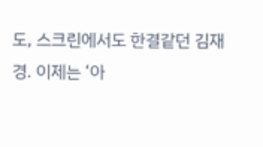도, 스크린에서도 한결같던 김재경. 이제는 ‘아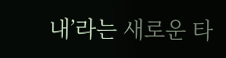내’라는 새로운 타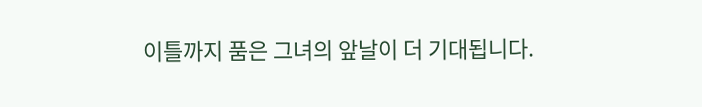이틀까지 품은 그녀의 앞날이 더 기대됩니다.